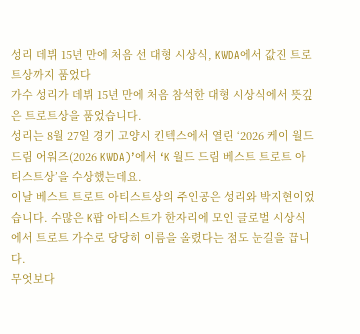성리 데뷔 15년 만에 처음 선 대형 시상식, KWDA에서 값진 트로트상까지 품었다
가수 성리가 데뷔 15년 만에 처음 참석한 대형 시상식에서 뜻깊은 트로트상을 품었습니다.
성리는 8월 27일 경기 고양시 킨텍스에서 열린 ‘2026 케이 월드 드림 어워즈(2026 KWDA)’에서 ‘K 월드 드림 베스트 트로트 아티스트상’을 수상했는데요.
이날 베스트 트로트 아티스트상의 주인공은 성리와 박지현이었습니다. 수많은 K팝 아티스트가 한자리에 모인 글로벌 시상식에서 트로트 가수로 당당히 이름을 올렸다는 점도 눈길을 끕니다.
무엇보다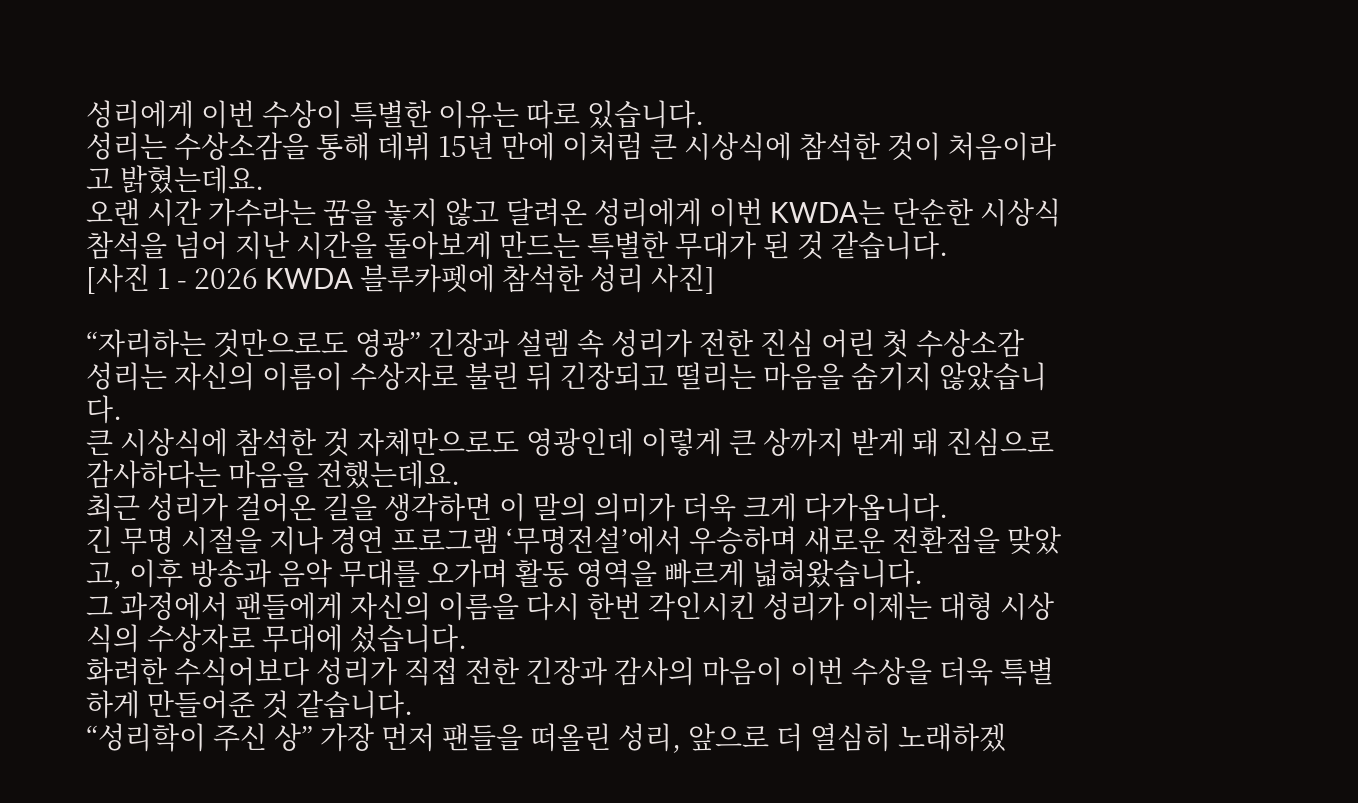성리에게 이번 수상이 특별한 이유는 따로 있습니다.
성리는 수상소감을 통해 데뷔 15년 만에 이처럼 큰 시상식에 참석한 것이 처음이라고 밝혔는데요.
오랜 시간 가수라는 꿈을 놓지 않고 달려온 성리에게 이번 KWDA는 단순한 시상식 참석을 넘어 지난 시간을 돌아보게 만드는 특별한 무대가 된 것 같습니다.
[사진 1 - 2026 KWDA 블루카펫에 참석한 성리 사진]

“자리하는 것만으로도 영광” 긴장과 설렘 속 성리가 전한 진심 어린 첫 수상소감
성리는 자신의 이름이 수상자로 불린 뒤 긴장되고 떨리는 마음을 숨기지 않았습니다.
큰 시상식에 참석한 것 자체만으로도 영광인데 이렇게 큰 상까지 받게 돼 진심으로 감사하다는 마음을 전했는데요.
최근 성리가 걸어온 길을 생각하면 이 말의 의미가 더욱 크게 다가옵니다.
긴 무명 시절을 지나 경연 프로그램 ‘무명전설’에서 우승하며 새로운 전환점을 맞았고, 이후 방송과 음악 무대를 오가며 활동 영역을 빠르게 넓혀왔습니다.
그 과정에서 팬들에게 자신의 이름을 다시 한번 각인시킨 성리가 이제는 대형 시상식의 수상자로 무대에 섰습니다.
화려한 수식어보다 성리가 직접 전한 긴장과 감사의 마음이 이번 수상을 더욱 특별하게 만들어준 것 같습니다.
“성리학이 주신 상” 가장 먼저 팬들을 떠올린 성리, 앞으로 더 열심히 노래하겠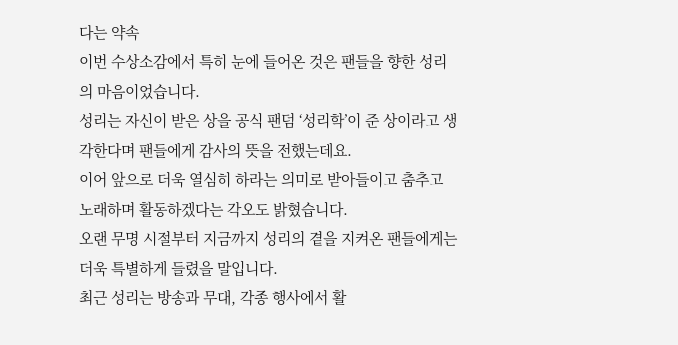다는 약속
이번 수상소감에서 특히 눈에 들어온 것은 팬들을 향한 성리의 마음이었습니다.
성리는 자신이 받은 상을 공식 팬덤 ‘성리학’이 준 상이라고 생각한다며 팬들에게 감사의 뜻을 전했는데요.
이어 앞으로 더욱 열심히 하라는 의미로 받아들이고 춤추고 노래하며 활동하겠다는 각오도 밝혔습니다.
오랜 무명 시절부터 지금까지 성리의 곁을 지켜온 팬들에게는 더욱 특별하게 들렸을 말입니다.
최근 성리는 방송과 무대, 각종 행사에서 활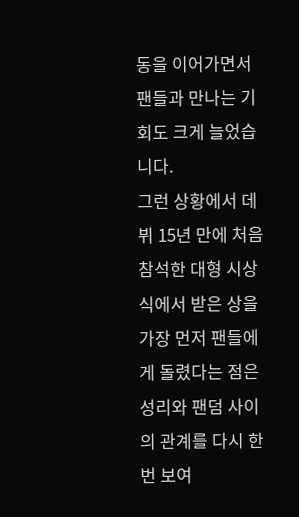동을 이어가면서 팬들과 만나는 기회도 크게 늘었습니다.
그런 상황에서 데뷔 15년 만에 처음 참석한 대형 시상식에서 받은 상을 가장 먼저 팬들에게 돌렸다는 점은 성리와 팬덤 사이의 관계를 다시 한번 보여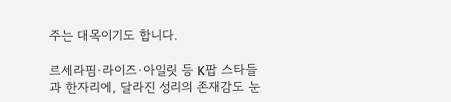주는 대목이기도 합니다.

르세라핌·라이즈·아일릿 등 K팝 스타들과 한자리에, 달라진 성리의 존재감도 눈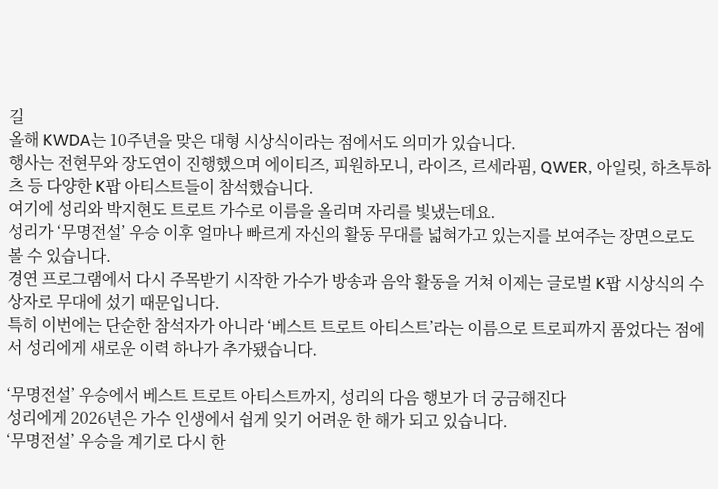길
올해 KWDA는 10주년을 맞은 대형 시상식이라는 점에서도 의미가 있습니다.
행사는 전현무와 장도연이 진행했으며 에이티즈, 피원하모니, 라이즈, 르세라핌, QWER, 아일릿, 하츠투하츠 등 다양한 K팝 아티스트들이 참석했습니다.
여기에 성리와 박지현도 트로트 가수로 이름을 올리며 자리를 빛냈는데요.
성리가 ‘무명전설’ 우승 이후 얼마나 빠르게 자신의 활동 무대를 넓혀가고 있는지를 보여주는 장면으로도 볼 수 있습니다.
경연 프로그램에서 다시 주목받기 시작한 가수가 방송과 음악 활동을 거쳐 이제는 글로벌 K팝 시상식의 수상자로 무대에 섰기 때문입니다.
특히 이번에는 단순한 참석자가 아니라 ‘베스트 트로트 아티스트’라는 이름으로 트로피까지 품었다는 점에서 성리에게 새로운 이력 하나가 추가됐습니다.

‘무명전설’ 우승에서 베스트 트로트 아티스트까지, 성리의 다음 행보가 더 궁금해진다
성리에게 2026년은 가수 인생에서 쉽게 잊기 어려운 한 해가 되고 있습니다.
‘무명전설’ 우승을 계기로 다시 한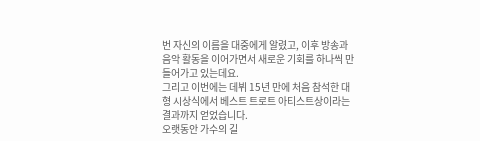번 자신의 이름을 대중에게 알렸고, 이후 방송과 음악 활동을 이어가면서 새로운 기회를 하나씩 만들어가고 있는데요.
그리고 이번에는 데뷔 15년 만에 처음 참석한 대형 시상식에서 베스트 트로트 아티스트상이라는 결과까지 얻었습니다.
오랫동안 가수의 길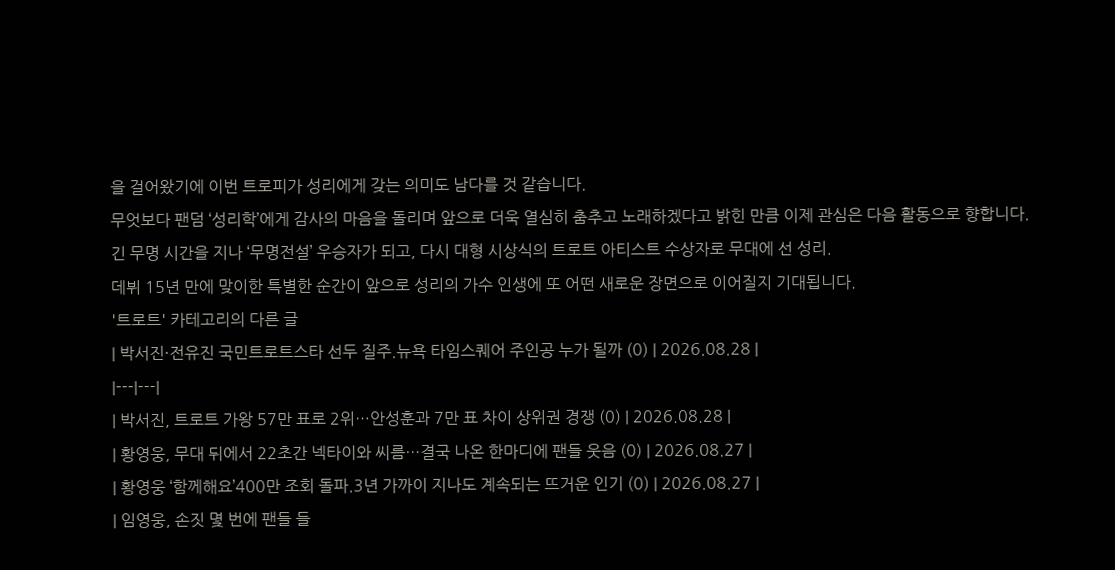을 걸어왔기에 이번 트로피가 성리에게 갖는 의미도 남다를 것 같습니다.
무엇보다 팬덤 ‘성리학’에게 감사의 마음을 돌리며 앞으로 더욱 열심히 춤추고 노래하겠다고 밝힌 만큼 이제 관심은 다음 활동으로 향합니다.
긴 무명 시간을 지나 ‘무명전설’ 우승자가 되고, 다시 대형 시상식의 트로트 아티스트 수상자로 무대에 선 성리.
데뷔 15년 만에 맞이한 특별한 순간이 앞으로 성리의 가수 인생에 또 어떤 새로운 장면으로 이어질지 기대됩니다.
'트로트' 카테고리의 다른 글
| 박서진·전유진 국민트로트스타 선두 질주.뉴욕 타임스퀘어 주인공 누가 될까 (0) | 2026.08.28 |
|---|---|
| 박서진, 트로트 가왕 57만 표로 2위…안성훈과 7만 표 차이 상위권 경쟁 (0) | 2026.08.28 |
| 황영웅, 무대 뒤에서 22초간 넥타이와 씨름…결국 나온 한마디에 팬들 웃음 (0) | 2026.08.27 |
| 황영웅 ‘함께해요’400만 조회 돌파.3년 가까이 지나도 계속되는 뜨거운 인기 (0) | 2026.08.27 |
| 임영웅, 손짓 몇 번에 팬들 들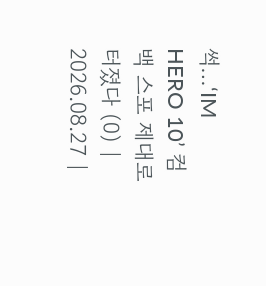썩…‘IM HERO 10’ 컴백 스포 제대로 터졌다 (0) | 2026.08.27 |